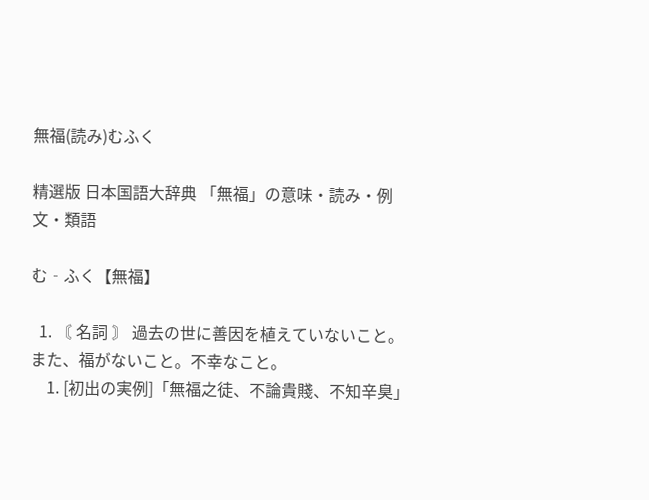無福(読み)むふく

精選版 日本国語大辞典 「無福」の意味・読み・例文・類語

む‐ふく【無福】

  1. 〘 名詞 〙 過去の世に善因を植えていないこと。また、福がないこと。不幸なこと。
    1. [初出の実例]「無福之徒、不論貴賤、不知辛臭」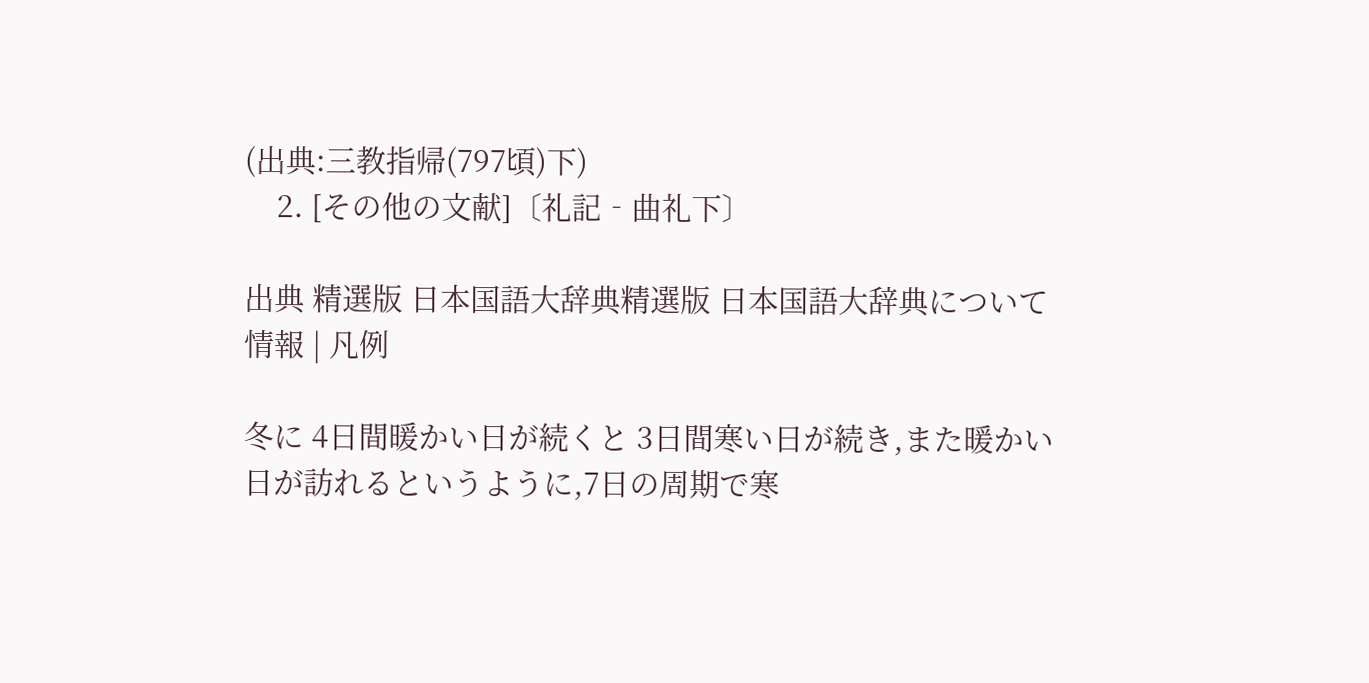(出典:三教指帰(797頃)下)
    2. [その他の文献]〔礼記‐曲礼下〕

出典 精選版 日本国語大辞典精選版 日本国語大辞典について 情報 | 凡例

冬に 4日間暖かい日が続くと 3日間寒い日が続き,また暖かい日が訪れるというように,7日の周期で寒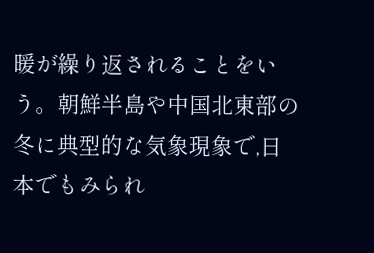暖が繰り返されることをいう。朝鮮半島や中国北東部の冬に典型的な気象現象で,日本でもみられ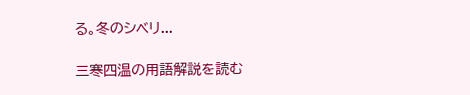る。冬のシベリ...

三寒四温の用語解説を読む